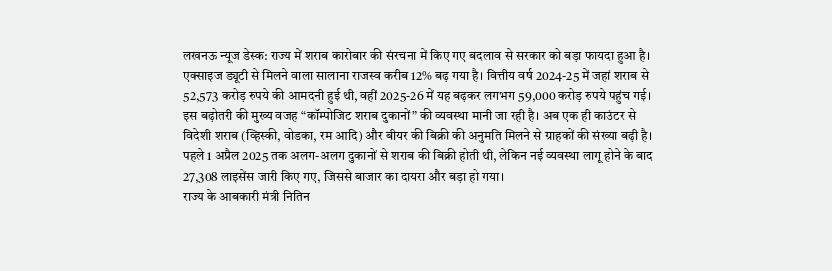लखनऊ न्यूज डेस्क: राज्य में शराब कारोबार की संरचना में किए गए बदलाव से सरकार को बड़ा फायदा हुआ है। एक्साइज ड्यूटी से मिलने वाला सालाना राजस्व करीब 12% बढ़ गया है। वित्तीय वर्ष 2024-25 में जहां शराब से 52,573 करोड़ रुपये की आमदनी हुई थी, वहीं 2025-26 में यह बढ़कर लगभग 59,000 करोड़ रुपये पहुंच गई।
इस बढ़ोतरी की मुख्य वजह “कॉम्पोजिट शराब दुकानों” की व्यवस्था मानी जा रही है। अब एक ही काउंटर से विदेशी शराब (व्हिस्की, वोडका, रम आदि) और बीयर की बिक्री की अनुमति मिलने से ग्राहकों की संख्या बढ़ी है। पहले 1 अप्रैल 2025 तक अलग-अलग दुकानों से शराब की बिक्री होती थी, लेकिन नई व्यवस्था लागू होने के बाद 27,308 लाइसेंस जारी किए गए, जिससे बाजार का दायरा और बड़ा हो गया।
राज्य के आबकारी मंत्री नितिन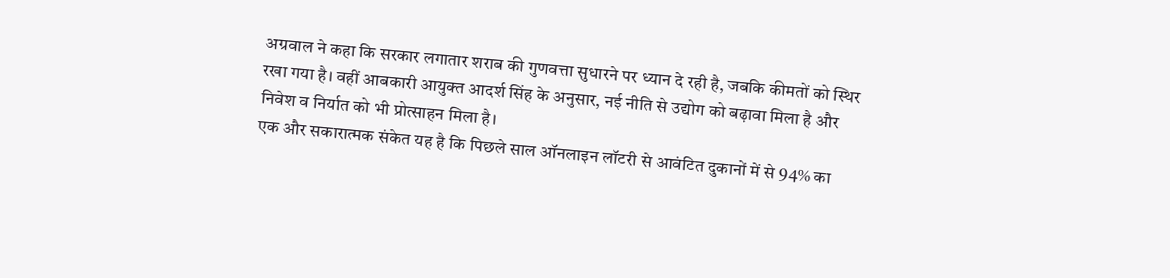अग्रवाल ने कहा कि सरकार लगातार शराब की गुणवत्ता सुधारने पर ध्यान दे रही है, जबकि कीमतों को स्थिर रखा गया है। वहीं आबकारी आयुक्त आदर्श सिंह के अनुसार, नई नीति से उद्योग को बढ़ावा मिला है और निवेश व निर्यात को भी प्रोत्साहन मिला है।
एक और सकारात्मक संकेत यह है कि पिछले साल ऑनलाइन लॉटरी से आवंटित दुकानों में से 94% का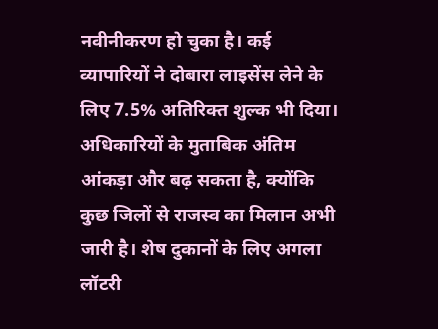नवीनीकरण हो चुका है। कई व्यापारियों ने दोबारा लाइसेंस लेने के लिए 7.5% अतिरिक्त शुल्क भी दिया। अधिकारियों के मुताबिक अंतिम आंकड़ा और बढ़ सकता है, क्योंकि कुछ जिलों से राजस्व का मिलान अभी जारी है। शेष दुकानों के लिए अगला लॉटरी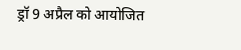ड्रॉ 9 अप्रैल को आयोजित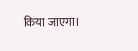किया जाएगा।